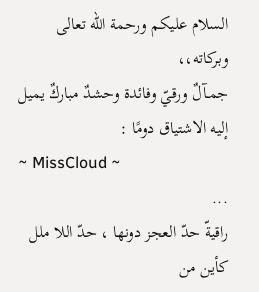السلام عليكم ورحمة الله تعالى وبركاته،،
جمـآلٌ ورقيّ وفائدة وحشدٌ مباركٌ يميل إليه الاشتياق دومًا :
~ MissCloud ~
...
راقيةّ حدّ العجز دونها ، حدّ اللا ملل كأين من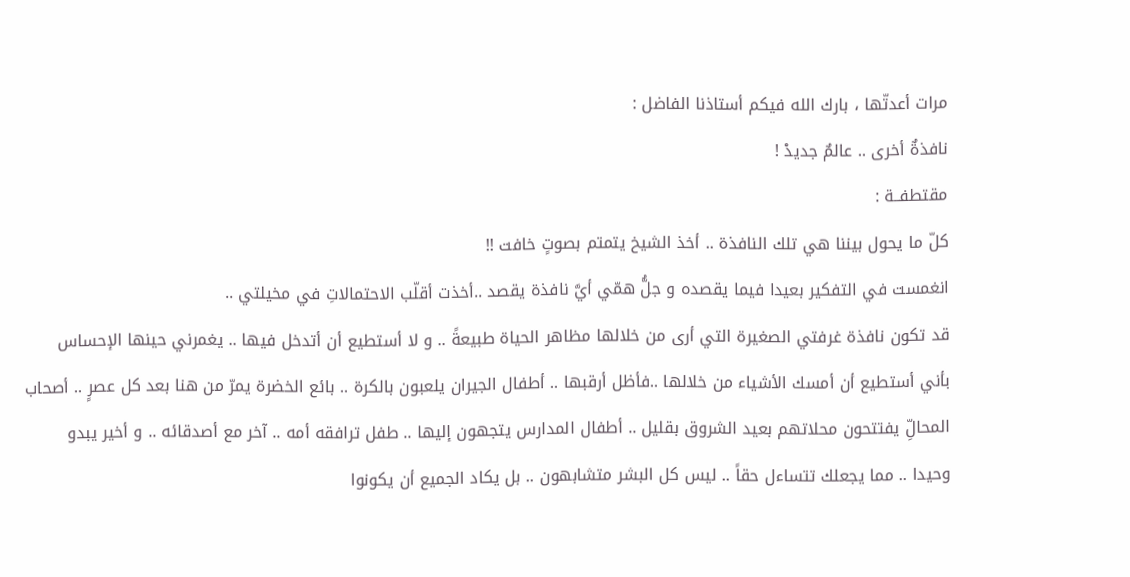مرات أعدتّها ، بارك الله فيكم أستاذنا الفاضل :
نافذةٌ أخرى .. عالمٌ جديدْ !
مقتطفــة :
كلّ ما يحول بيننا هي تلك النافذة .. أخذ الشيخ يتمتم بصوتٍ خافت !!
انغمست في التفكير بعيدا فيما يقصده و جلُّ همّي أيَّ نافذة يقصد ..أخذت أقلّب الاحتمالاتِ في مخيلتي ..
قد تكون نافذة غرفتي الصغيرة التي أرى من خلالها مظاهر الحياة طبيعةً .. و لا أستطيع أن أتدخل فيها .. يغمرني حينها الإحساس بأني أستطيع أن أمسك الأشياء من خلالها ..فأظل أرقبها .. أطفال الجيران يلعبون بالكرة .. بائع الخضرة يمرّ من هنا بعد كل عصرٍ .. أصحاب المحالِّ يفتتحون محلاتهم بعيد الشروق بقليل .. أطفال المدارس يتجهون إليها .. طفل ترافقه أمه .. آخر مع أصدقائه .. و أخير يبدو وحيدا .. مما يجعلك تتساءل حقاً .. ليس كل البشر متشابهون .. بل يكاد الجميع أن يكونوا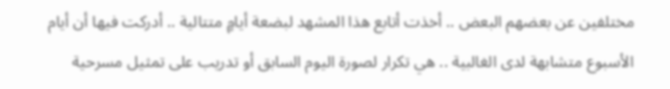مختلفين عن بعضهم البعض .. أخذت أتابع هذا المشهد لبضعة أيامٍ متتالية .. أدركت فيها أن أيام الأسبوع متشابهة لدى الغالبية .. هي تكرار لصورة اليوم السابق أو تدريب على تمثيل مسرحية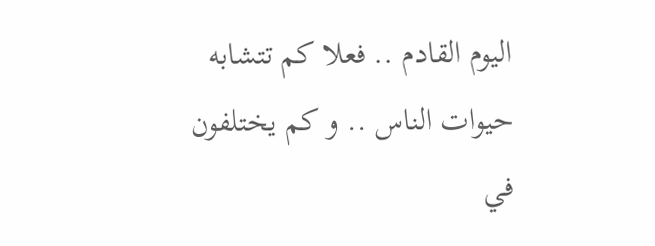اليوم القادم .. فعلا كم تتشابه حيوات الناس .. و كم يختلفون في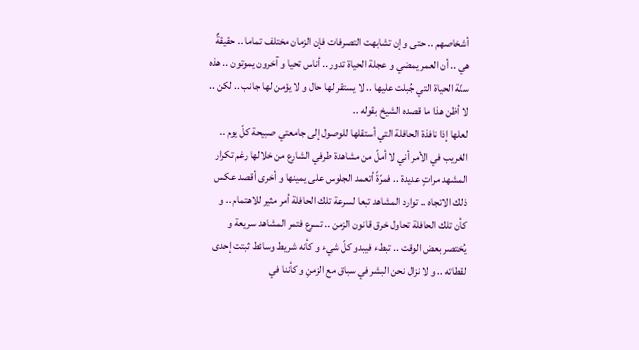أشخاصهم .. حتى و إن تشابهت التصرفات فإن الزمان مختلف تماما .. حقيقةٌ هي .. أن العمر يمضي و عجلة الحياة تدور .. أناس تحيا و آخرون يموتون .. هذه سنّة الحياة التي جُبلت عليها .. لا يستقر لها حال و لا يؤمن لها جانب .. لكن .. لا أظن هذا ما قصده الشيخ بقوله ..
لعلها إذا نافذة الحافلة التي أستقلها للوصول إلى جامعتي صبيحة كلّ يوم .. الغريب في الأمر أني لا أملّ من مشاهدة طرفي الشارع من خلالها رغم تكرار المشهد مراتٍ عديدة .. فمرّةً أتعمد الجلوس على يمينها و أخرى أقصد عكس ذلك الاتجاه .. توارد المشاهد تبعا لسرعة تلك الحافلة أمر مثير للاهتمام .. و كأن تلك الحافلة تحاول خرق قانون الزمن .. تسرع فتمر المشاهد سريعة و يُختصر بعض الوقت .. تبطء فيبدو كلّ شيء و كأنه شريط وسائط ثبتت إحدى لقطاته .. و لا نزال نحن البشر في سباق مع الزمنِ و كأننا في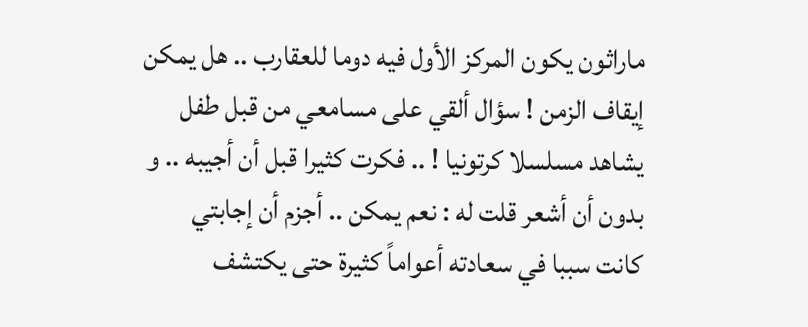ماراثون يكون المركز الأول فيه دوما للعقارب .. هل يمكن إيقاف الزمن ! سؤال ألقي على مسامعي من قبل طفل يشاهد مسلسلا كرتونيا ! .. فكرت كثيرا قبل أن أجيبه .. و بدون أن أشعر قلت له : نعم يمكن .. أجزم أن إجابتي كانت سببا في سعادته أعواماً كثيرة حتى يكتشف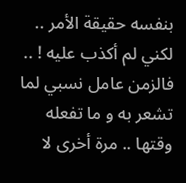بنفسه حقيقة الأمر .. لكني لم أكذب عليه ! .. فالزمن عامل نسبي لما تشعر به و ما تفعله وقتها .. مرة أخرى لا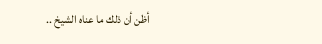أظن أن ذلك ما عناه الشيخ ..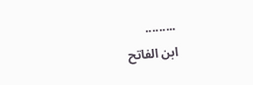.........
ابن الفاتح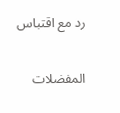رد مع اقتباس

المفضلات